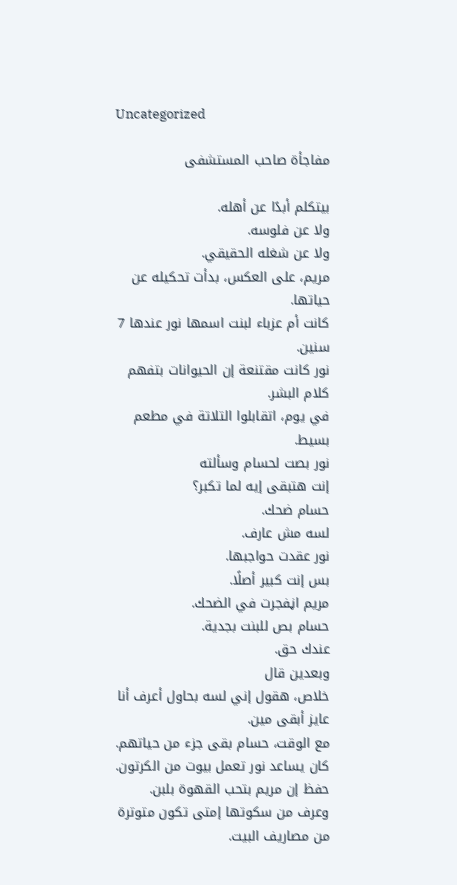Uncategorized

مفاجأة صاحب المستشفى

بيتكلم أبدًا عن أهله.
ولا عن فلوسه.
ولا عن شغله الحقيقي.
مريم، على العكس، بدأت تحكيله عن حياتها.
كانت أم عزباء لبنت اسمها نور عندها 7 سنين.
نور كانت مقتنعة إن الحيوانات بتفهم كلام البشر.
في يوم، اتقابلوا التلاتة في مطعم بسيط.
نور بصت لحسام وسألته
إنت هتبقى إيه لما تكبر؟
حسام ضحك.
لسه مش عارف.
نور عقدت حواجبها.
بس إنت كبير أصلًا.
مريم اڼفجرت في الضحك.
حسام بص للبنت بجدية.
عندك حق.
وبعدين قال
خلاص، هقول إني لسه بحاول أعرف أنا عايز أبقى مين.
مع الوقت، حسام بقى جزء من حياتهم.
كان يساعد نور تعمل بيوت من الكرتون.
حفظ إن مريم بتحب القهوة بلبن.
وعرف من سكوتها إمتى تكون متوترة من مصاريف البيت.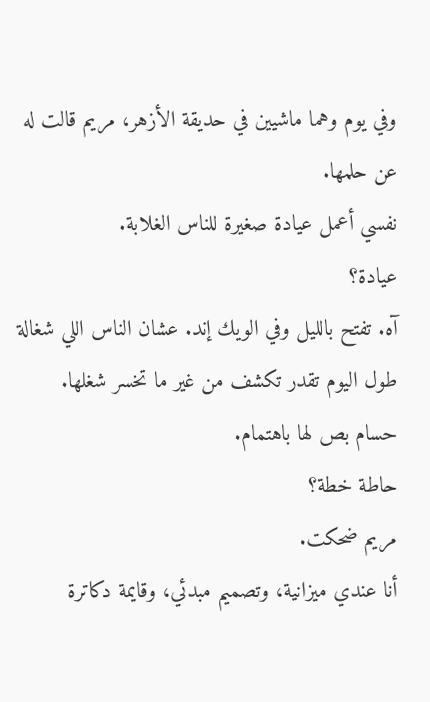وفي يوم وهما ماشيين في حديقة الأزهر، مريم قالت له عن حلمها.
نفسي أعمل عيادة صغيرة للناس الغلابة.
عيادة؟
آه. تفتح بالليل وفي الويك إند. عشان الناس اللي شغالة طول اليوم تقدر تكشف من غير ما تخسر شغلها.
حسام بص لها باهتمام.
حاطة خطة؟
مريم ضحكت.
أنا عندي ميزانية، وتصميم مبدئي، وقايمة دكاترة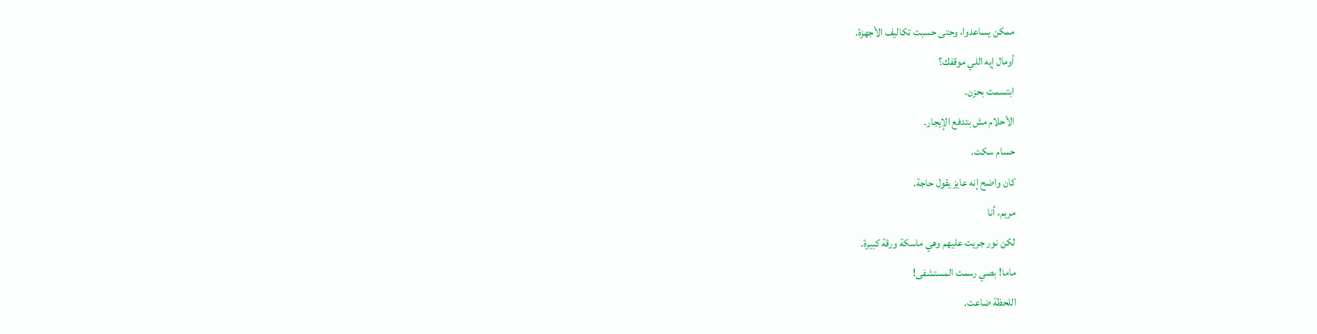ممكن يساعدوا، وحتى حسبت تكاليف الأجهزة.
أومال إيه اللي موقفك؟
ابتسمت بحزن.
الأحلام مش بتدفع الإيجار.
حسام سكت.
كان واضح إنه عايز يقول حاجة.
مريم، أنا
لكن نور جريت عليهم وهي ماسكة ورقة كبيرة.
ماما! بصي رسمت المستشفى!
اللحظة ضاعت.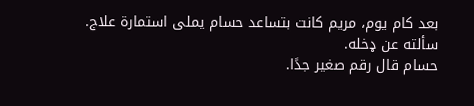بعد كام يوم، مريم كانت بتساعد حسام يملى استمارة علاج.
سألته عن ډخله.
حسام قال رقم صغير جدًا.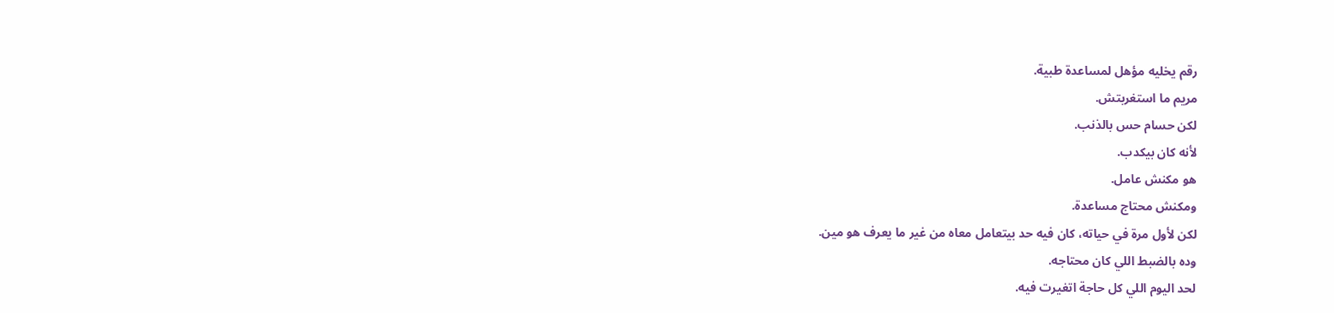رقم يخليه مؤهل لمساعدة طبية.
مريم ما استغربتش.
لكن حسام حس بالذنب.
لأنه كان بيكدب.
هو مكنش عامل.
ومكنش محتاج مساعدة.
لكن لأول مرة في حياته، كان فيه حد بيتعامل معاه من غير ما يعرف هو مين.
وده بالضبط اللي كان محتاجه.
لحد اليوم اللي كل حاجة اتغيرت فيه.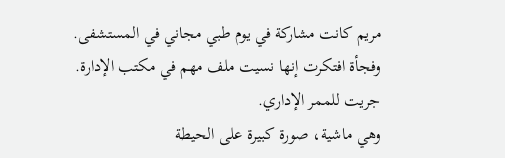مريم كانت مشاركة في يوم طبي مجاني في المستشفى.
وفجأة افتكرت إنها نسيت ملف مهم في مكتب الإدارة.
جريت للممر الإداري.
وهي ماشية، صورة كبيرة على الحيطة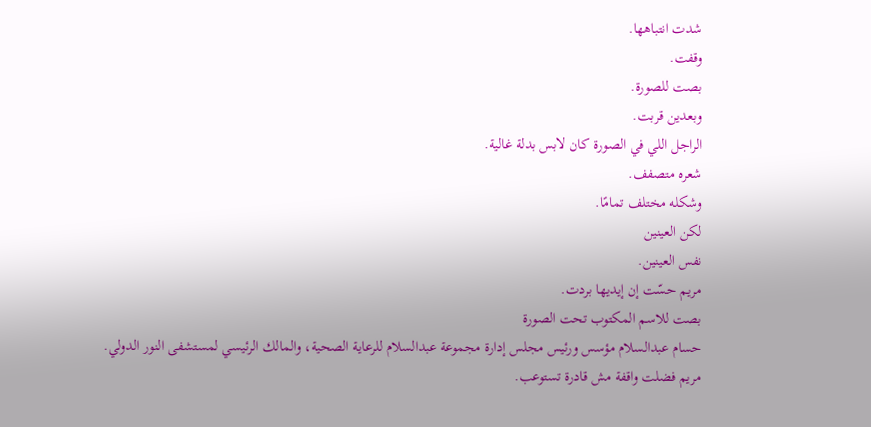شدت انتباهها.
وقفت.
بصت للصورة.
وبعدين قربت.
الراجل اللي في الصورة كان لابس بدلة غالية.
شعره متصفف.
وشكله مختلف تمامًا.
لكن العينين
نفس العينين.
مريم حسّت إن إيديها بردت.
بصت للاسم المكتوب تحت الصورة
حسام عبدالسلام مؤسس ورئيس مجلس إدارة مجموعة عبدالسلام للرعاية الصحية، والمالك الرئيسي لمستشفى النور الدولي.
مريم فضلت واقفة مش قادرة تستوعب.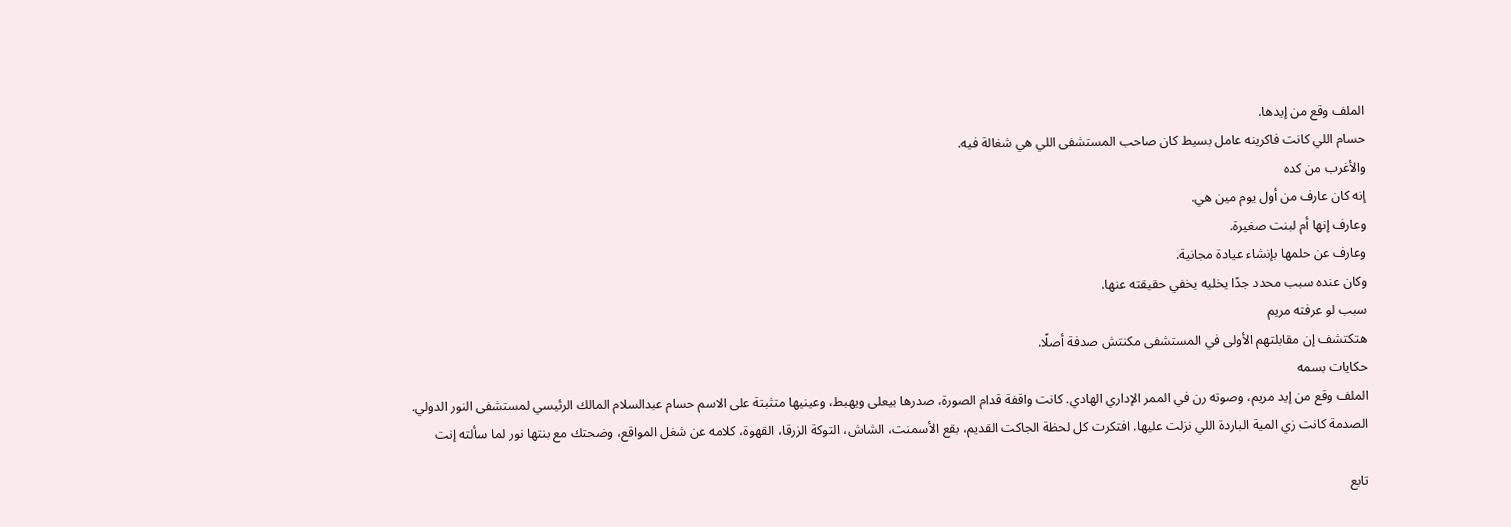الملف وقع من إيدها.
حسام اللي كانت فاكرينه عامل بسيط كان صاحب المستشفى اللي هي شغالة فيه.
والأغرب من كده
إنه كان عارف من أول يوم مين هي.
وعارف إنها أم لبنت صغيرة.
وعارف عن حلمها بإنشاء عيادة مجانية.
وكان عنده سبب محدد جدًا يخليه يخفي حقيقته عنها.
سبب لو عرفته مريم
هتكتشف إن مقابلتهم الأولى في المستشفى مكنتش صدفة أصلًا.
حكايات بسمه
الملف وقع من إيد مريم، وصوته رن في الممر الإداري الهادي. كانت واقفة قدام الصورة، صدرها بيعلى ويهبط، وعينيها متثبتة على الاسم حسام عبدالسلام المالك الرئيسي لمستشفى النور الدولي.
الصدمة كانت زي المية الباردة اللي نزلت عليها. افتكرت كل لحظة الجاكت القديم، بقع الأسمنت، الشاش، التوكة الزرقا، القهوة، كلامه عن شغل المواقع، وضحتك مع بنتها نور لما سألته إنت

تابع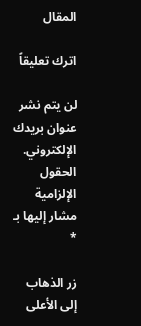المقال

اترك تعليقاً

لن يتم نشر عنوان بريدك الإلكتروني. الحقول الإلزامية مشار إليها بـ *

زر الذهاب إلى الأعلى